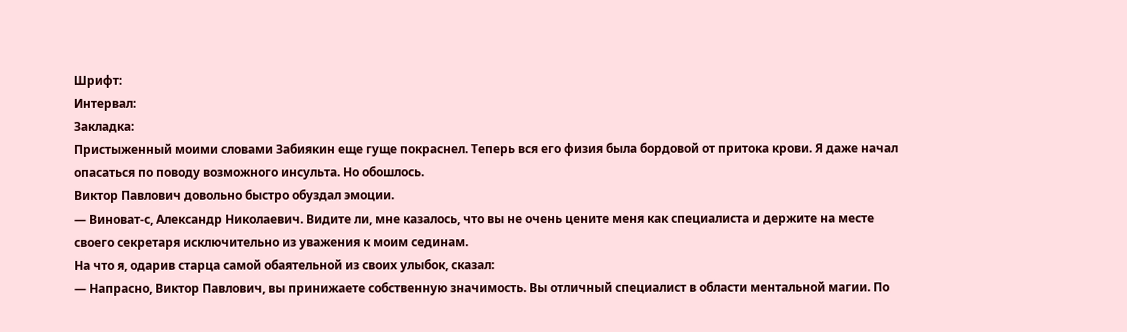Шрифт:
Интервал:
Закладка:
Пристыженный моими словами Забиякин еще гуще покраснел. Теперь вся его физия была бордовой от притока крови. Я даже начал опасаться по поводу возможного инсульта. Но обошлось.
Виктор Павлович довольно быстро обуздал эмоции.
— Виноват-с, Александр Николаевич. Видите ли, мне казалось, что вы не очень цените меня как специалиста и держите на месте своего секретаря исключительно из уважения к моим сединам.
На что я, одарив старца самой обаятельной из своих улыбок, сказал:
— Напрасно, Виктор Павлович, вы принижаете собственную значимость. Вы отличный специалист в области ментальной магии. По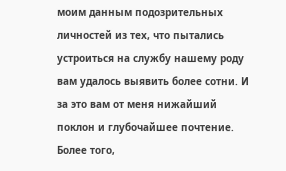моим данным подозрительных личностей из тех, что пытались устроиться на службу нашему роду вам удалось выявить более сотни. И за это вам от меня нижайший поклон и глубочайшее почтение. Более того,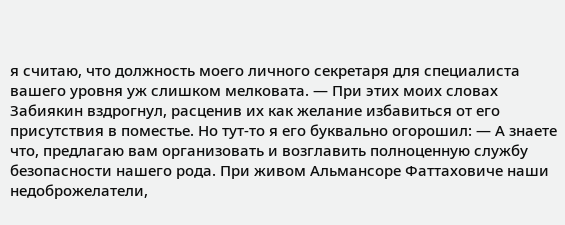я считаю, что должность моего личного секретаря для специалиста вашего уровня уж слишком мелковата. — При этих моих словах Забиякин вздрогнул, расценив их как желание избавиться от его присутствия в поместье. Но тут-то я его буквально огорошил: — А знаете что, предлагаю вам организовать и возглавить полноценную службу безопасности нашего рода. При живом Альмансоре Фаттаховиче наши недоброжелатели,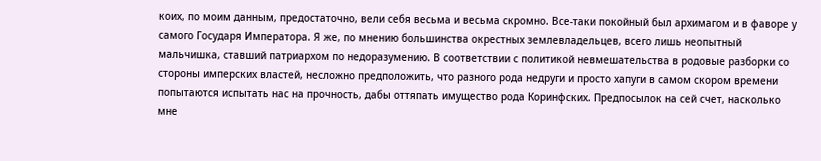коих, по моим данным, предостаточно, вели себя весьма и весьма скромно. Все-таки покойный был архимагом и в фаворе у самого Государя Императора. Я же, по мнению большинства окрестных землевладельцев, всего лишь неопытный мальчишка, ставший патриархом по недоразумению. В соответствии с политикой невмешательства в родовые разборки со стороны имперских властей, несложно предположить, что разного рода недруги и просто хапуги в самом скором времени попытаются испытать нас на прочность, дабы оттяпать имущество рода Коринфских. Предпосылок на сей счет, насколько мне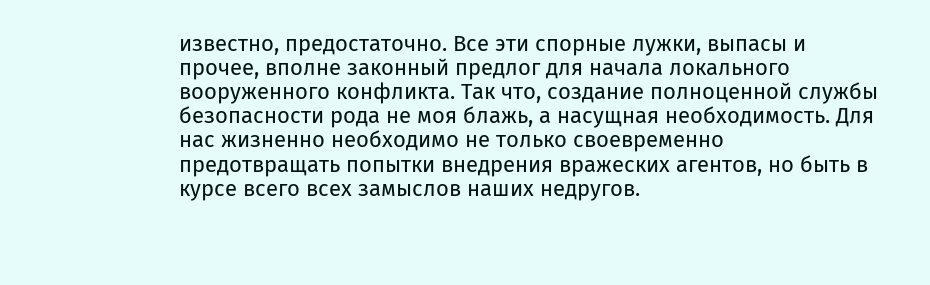известно, предостаточно. Все эти спорные лужки, выпасы и прочее, вполне законный предлог для начала локального вооруженного конфликта. Так что, создание полноценной службы безопасности рода не моя блажь, а насущная необходимость. Для нас жизненно необходимо не только своевременно предотвращать попытки внедрения вражеских агентов, но быть в курсе всего всех замыслов наших недругов.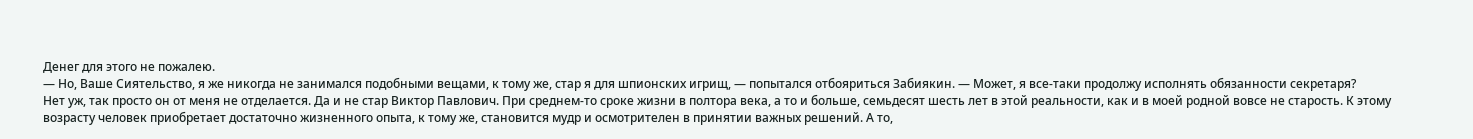Денег для этого не пожалею.
— Но, Ваше Сиятельство, я же никогда не занимался подобными вещами, к тому же, стар я для шпионских игрищ, — попытался отбояриться Забиякин. — Может, я все-таки продолжу исполнять обязанности секретаря?
Нет уж, так просто он от меня не отделается. Да и не стар Виктор Павлович. При среднем-то сроке жизни в полтора века, а то и больше, семьдесят шесть лет в этой реальности, как и в моей родной вовсе не старость. К этому возрасту человек приобретает достаточно жизненного опыта, к тому же, становится мудр и осмотрителен в принятии важных решений. А то,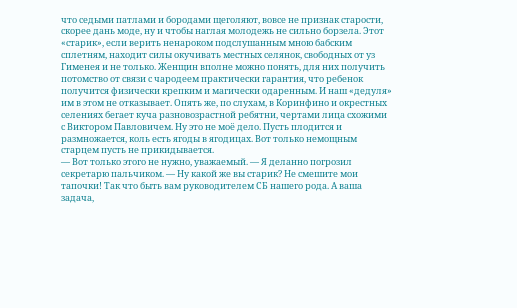что седыми патлами и бородами щеголяют, вовсе не признак старости, скорее дань моде, ну и чтобы наглая молодежь не сильно борзела. Этот «старик», если верить ненароком подслушанным мною бабским сплетням, находит силы окучивать местных селянок, свободных от уз Гименея и не только. Женщин вполне можно понять, для них получить потомство от связи с чародеем практически гарантия, что ребенок получится физически крепким и магически одаренным. И наш «дедуля» им в этом не отказывает. Опять же, по слухам, в Коринфино и окрестных селениях бегает куча разновозрастной ребятни, чертами лица схожими с Виктором Павловичем. Ну это не моё дело. Пусть плодится и размножается, коль есть ягоды в ягодицах. Вот только немощным старцем пусть не прикидывается.
— Вот только этого не нужно, уважаемый. — Я деланно погрозил секретарю пальчиком. — Ну какой же вы старик? Не смешите мои тапочки! Так что быть вам руководителем СБ нашего рода. А ваша задача,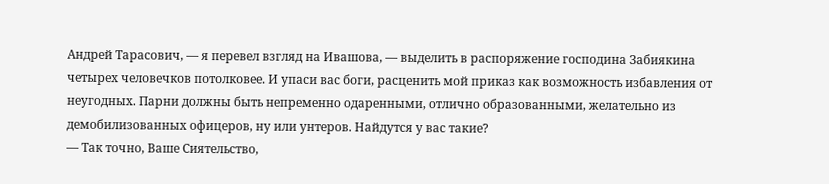Андрей Тарасович, — я перевел взгляд на Ивашова, — выделить в распоряжение господина Забиякина четырех человечков потолковее. И упаси вас боги, расценить мой приказ как возможность избавления от неугодных. Парни должны быть непременно одаренными, отлично образованными, желательно из демобилизованных офицеров, ну или унтеров. Найдутся у вас такие?
— Так точно, Ваше Сиятельство,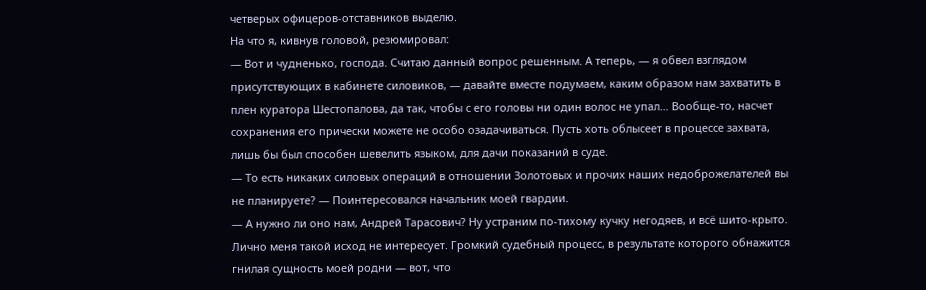четверых офицеров-отставников выделю.
На что я, кивнув головой, резюмировал:
— Вот и чудненько, господа. Считаю данный вопрос решенным. А теперь, — я обвел взглядом присутствующих в кабинете силовиков, — давайте вместе подумаем, каким образом нам захватить в плен куратора Шестопалова, да так, чтобы с его головы ни один волос не упал… Вообще-то, насчет сохранения его прически можете не особо озадачиваться. Пусть хоть облысеет в процессе захвата, лишь бы был способен шевелить языком, для дачи показаний в суде.
— То есть никаких силовых операций в отношении Золотовых и прочих наших недоброжелателей вы не планируете? — Поинтересовался начальник моей гвардии.
— А нужно ли оно нам, Андрей Тарасович? Ну устраним по-тихому кучку негодяев, и всё шито-крыто. Лично меня такой исход не интересует. Громкий судебный процесс, в результате которого обнажится гнилая сущность моей родни — вот, что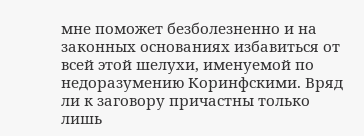мне поможет безболезненно и на законных основаниях избавиться от всей этой шелухи, именуемой по недоразумению Коринфскими. Вряд ли к заговору причастны только лишь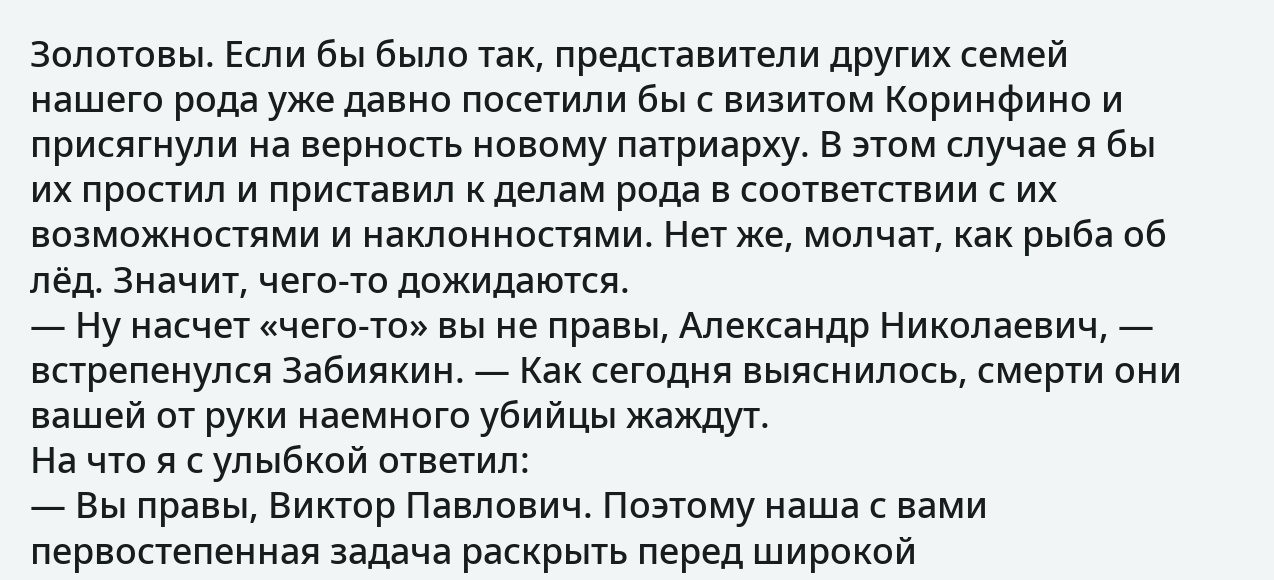Золотовы. Если бы было так, представители других семей нашего рода уже давно посетили бы с визитом Коринфино и присягнули на верность новому патриарху. В этом случае я бы их простил и приставил к делам рода в соответствии с их возможностями и наклонностями. Нет же, молчат, как рыба об лёд. Значит, чего-то дожидаются.
— Ну насчет «чего-то» вы не правы, Александр Николаевич, — встрепенулся Забиякин. — Как сегодня выяснилось, смерти они вашей от руки наемного убийцы жаждут.
На что я с улыбкой ответил:
— Вы правы, Виктор Павлович. Поэтому наша с вами первостепенная задача раскрыть перед широкой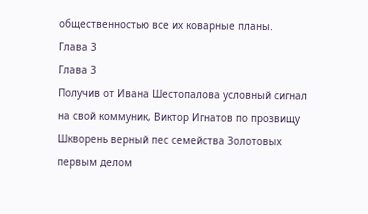общественностью все их коварные планы.
Глава 3
Глава 3
Получив от Ивана Шестопалова условный сигнал на свой коммуник, Виктор Игнатов по прозвищу Шкворень верный пес семейства Золотовых первым делом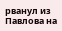рванул из Павлова на